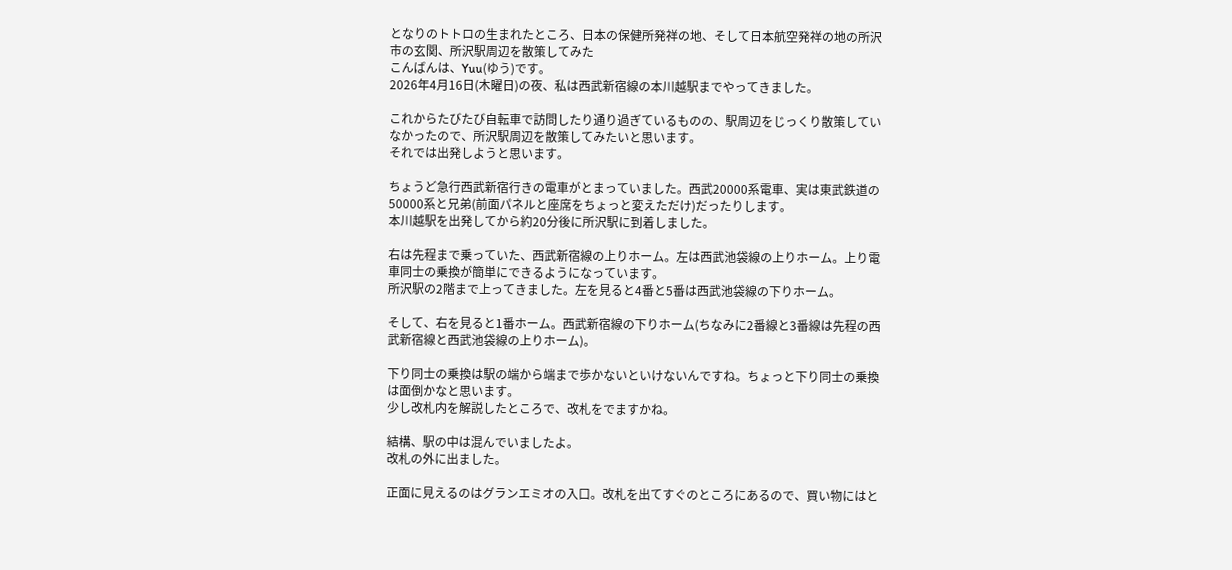となりのトトロの生まれたところ、日本の保健所発祥の地、そして日本航空発祥の地の所沢市の玄関、所沢駅周辺を散策してみた
こんばんは、Yuu(ゆう)です。
2026年4月16日(木曜日)の夜、私は西武新宿線の本川越駅までやってきました。

これからたびたび自転車で訪問したり通り過ぎているものの、駅周辺をじっくり散策していなかったので、所沢駅周辺を散策してみたいと思います。
それでは出発しようと思います。

ちょうど急行西武新宿行きの電車がとまっていました。西武20000系電車、実は東武鉄道の50000系と兄弟(前面パネルと座席をちょっと変えただけ)だったりします。
本川越駅を出発してから約20分後に所沢駅に到着しました。

右は先程まで乗っていた、西武新宿線の上りホーム。左は西武池袋線の上りホーム。上り電車同士の乗換が簡単にできるようになっています。
所沢駅の2階まで上ってきました。左を見ると4番と5番は西武池袋線の下りホーム。

そして、右を見ると1番ホーム。西武新宿線の下りホーム(ちなみに2番線と3番線は先程の西武新宿線と西武池袋線の上りホーム)。

下り同士の乗換は駅の端から端まで歩かないといけないんですね。ちょっと下り同士の乗換は面倒かなと思います。
少し改札内を解説したところで、改札をでますかね。

結構、駅の中は混んでいましたよ。
改札の外に出ました。

正面に見えるのはグランエミオの入口。改札を出てすぐのところにあるので、買い物にはと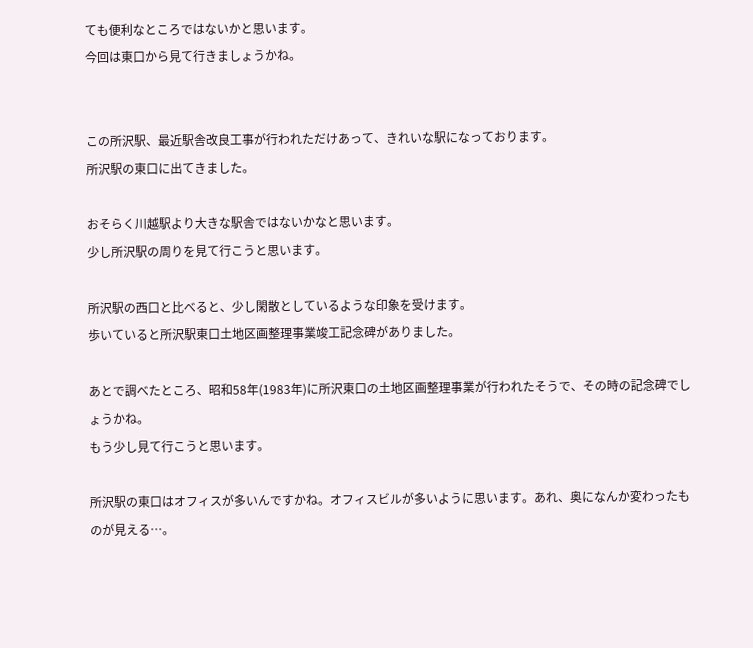ても便利なところではないかと思います。
今回は東口から見て行きましょうかね。


この所沢駅、最近駅舎改良工事が行われただけあって、きれいな駅になっております。
所沢駅の東口に出てきました。

おそらく川越駅より大きな駅舎ではないかなと思います。
少し所沢駅の周りを見て行こうと思います。

所沢駅の西口と比べると、少し閑散としているような印象を受けます。
歩いていると所沢駅東口土地区画整理事業竣工記念碑がありました。

あとで調べたところ、昭和58年(1983年)に所沢東口の土地区画整理事業が行われたそうで、その時の記念碑でしょうかね。
もう少し見て行こうと思います。

所沢駅の東口はオフィスが多いんですかね。オフィスビルが多いように思います。あれ、奥になんか変わったものが見える…。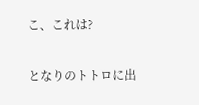こ、これは?

となりのトトロに出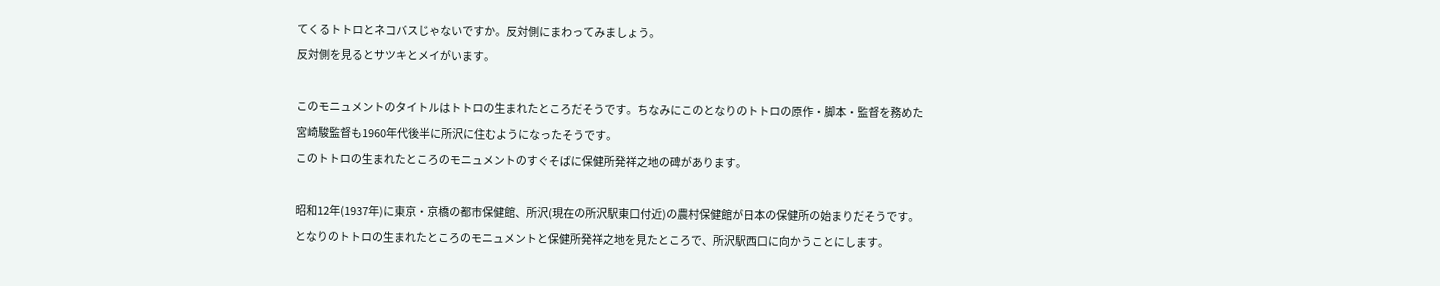てくるトトロとネコバスじゃないですか。反対側にまわってみましょう。
反対側を見るとサツキとメイがいます。

このモニュメントのタイトルはトトロの生まれたところだそうです。ちなみにこのとなりのトトロの原作・脚本・監督を務めた宮崎駿監督も1960年代後半に所沢に住むようになったそうです。
このトトロの生まれたところのモニュメントのすぐそばに保健所発祥之地の碑があります。

昭和12年(1937年)に東京・京橋の都市保健館、所沢(現在の所沢駅東口付近)の農村保健館が日本の保健所の始まりだそうです。
となりのトトロの生まれたところのモニュメントと保健所発祥之地を見たところで、所沢駅西口に向かうことにします。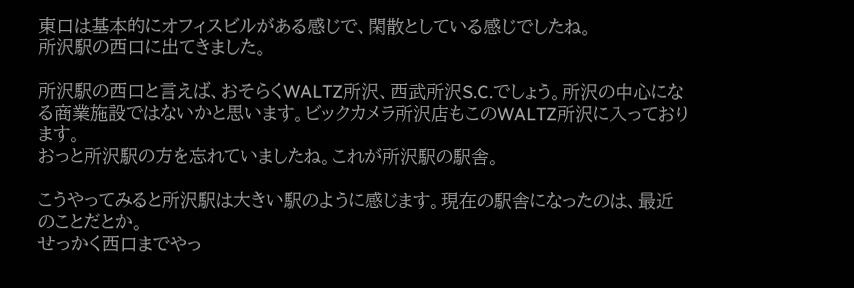東口は基本的にオフィスビルがある感じで、閑散としている感じでしたね。
所沢駅の西口に出てきました。

所沢駅の西口と言えば、おそらくWALTZ所沢、西武所沢S.C.でしょう。所沢の中心になる商業施設ではないかと思います。ビックカメラ所沢店もこのWALTZ所沢に入っております。
おっと所沢駅の方を忘れていましたね。これが所沢駅の駅舎。

こうやってみると所沢駅は大きい駅のように感じます。現在の駅舎になったのは、最近のことだとか。
せっかく西口までやっ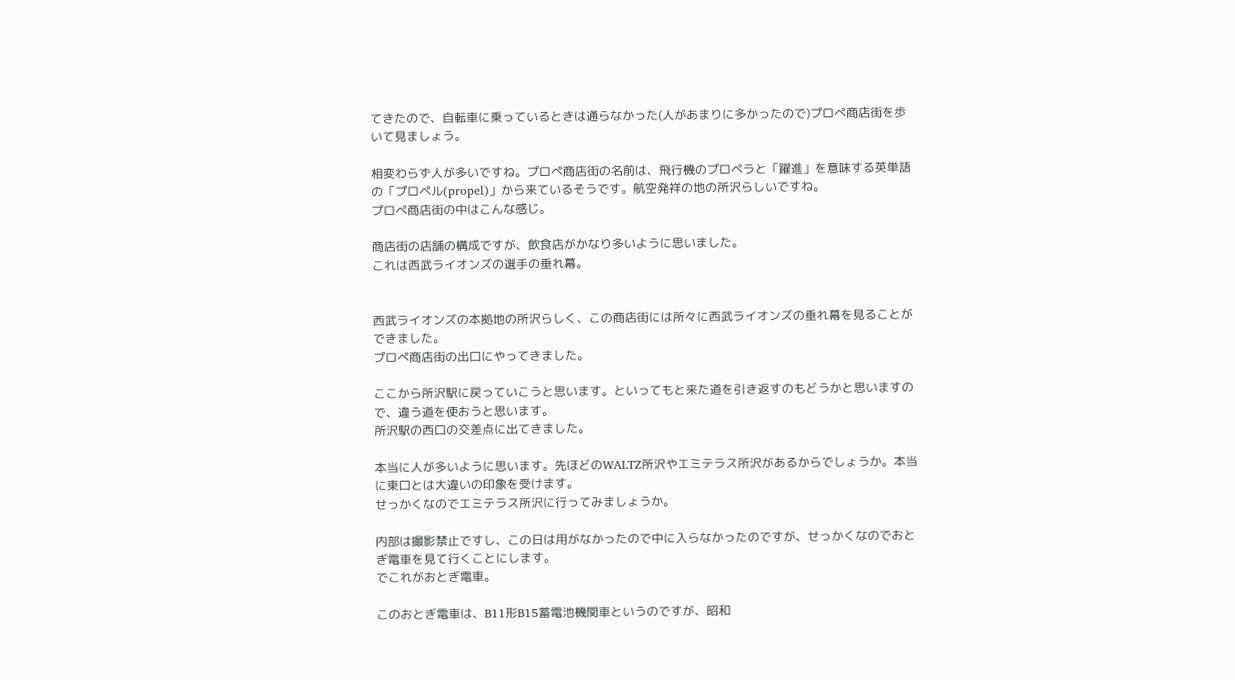てきたので、自転車に乗っているときは通らなかった(人があまりに多かったので)プロぺ商店街を歩いて見ましょう。

相変わらず人が多いですね。プロぺ商店街の名前は、飛行機のプロペラと「躍進」を意味する英単語の「プロペル(propel)」から来ているそうです。航空発祥の地の所沢らしいですね。
プロぺ商店街の中はこんな感じ。

商店街の店舗の構成ですが、飲食店がかなり多いように思いました。
これは西武ライオンズの選手の垂れ幕。


西武ライオンズの本拠地の所沢らしく、この商店街には所々に西武ライオンズの垂れ幕を見ることができました。
プロぺ商店街の出口にやってきました。

ここから所沢駅に戻っていこうと思います。といってもと来た道を引き返すのもどうかと思いますので、違う道を使おうと思います。
所沢駅の西口の交差点に出てきました。

本当に人が多いように思います。先ほどのWALTZ所沢やエミテラス所沢があるからでしょうか。本当に東口とは大違いの印象を受けます。
せっかくなのでエミテラス所沢に行ってみましょうか。

内部は撮影禁止ですし、この日は用がなかったので中に入らなかったのですが、せっかくなのでおとぎ電車を見て行くことにします。
でこれがおとぎ電車。

このおとぎ電車は、B11形B15蓄電池機関車というのですが、昭和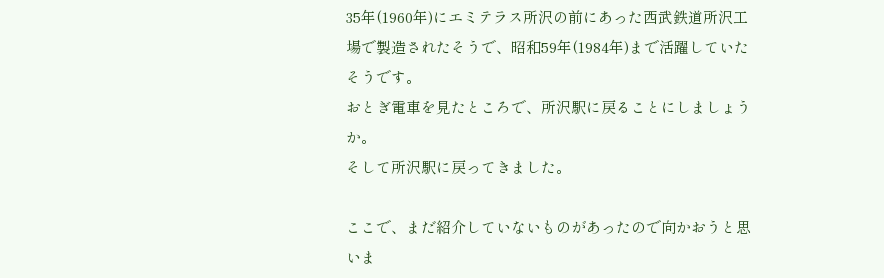35年(1960年)にエミテラス所沢の前にあった西武鉄道所沢工場で製造されたそうで、昭和59年(1984年)まで活躍していたそうです。
おとぎ電車を見たところで、所沢駅に戻ることにしましょうか。
そして所沢駅に戻ってきました。

ここで、まだ紹介していないものがあったので向かおうと思いま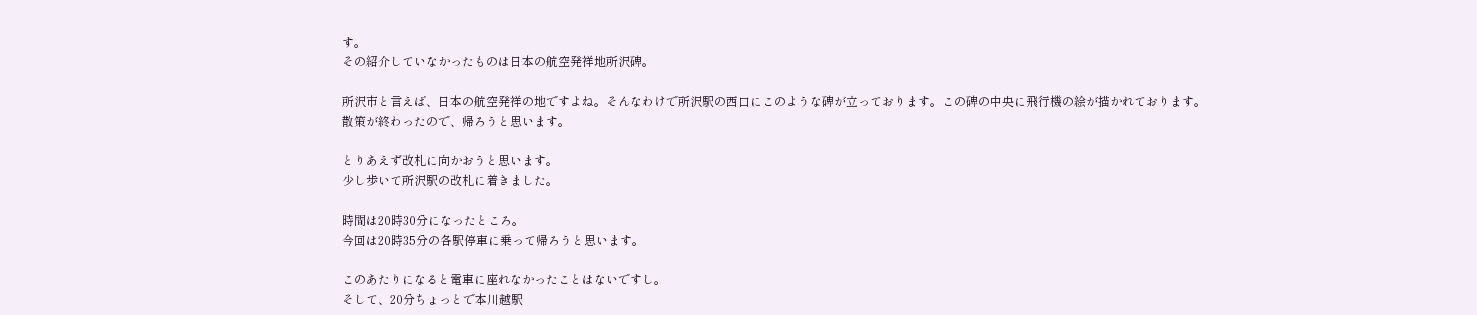す。
その紹介していなかったものは日本の航空発祥地所沢碑。

所沢市と言えば、日本の航空発祥の地ですよね。そんなわけで所沢駅の西口にこのような碑が立っております。この碑の中央に飛行機の絵が描かれております。
散策が終わったので、帰ろうと思います。

とりあえず改札に向かおうと思います。
少し歩いて所沢駅の改札に着きました。

時間は20時30分になったところ。
今回は20時35分の各駅停車に乗って帰ろうと思います。

このあたりになると電車に座れなかったことはないですし。
そして、20分ちょっとで本川越駅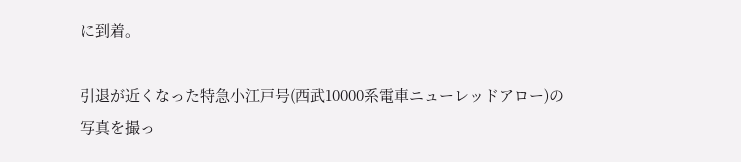に到着。

引退が近くなった特急小江戸号(西武10000系電車ニューレッドアロー)の写真を撮っ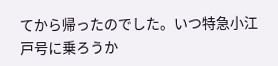てから帰ったのでした。いつ特急小江戸号に乗ろうか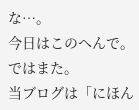な…。
今日はこのへんで。ではまた。
当ブログは「にほん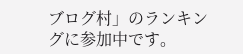ブログ村」のランキングに参加中です。